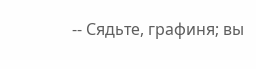-- Сядьте, графиня; вы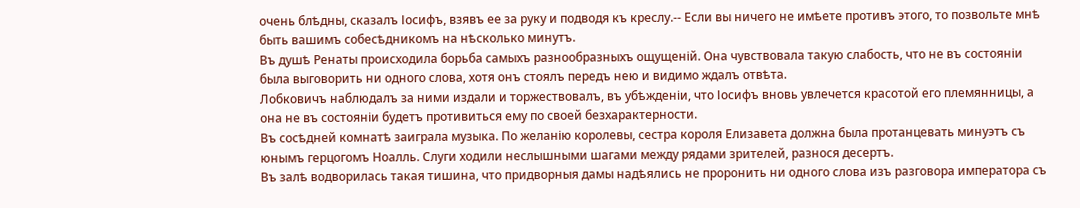очень блѣдны, сказалъ Іосифъ, взявъ ее за руку и подводя къ креслу.-- Если вы ничего не имѣете противъ этого, то позвольте мнѣ быть вашимъ собесѣдникомъ на нѣсколько минутъ.
Въ душѣ Ренаты происходила борьба самыхъ разнообразныхъ ощущеній. Она чувствовала такую слабость, что не въ состояніи была выговорить ни одного слова, хотя онъ стоялъ передъ нею и видимо ждалъ отвѣта.
Лобковичъ наблюдалъ за ними издали и торжествовалъ, въ убѣжденіи, что Іосифъ вновь увлечется красотой его племянницы, а она не въ состояніи будетъ противиться ему по своей безхарактерности.
Въ сосѣдней комнатѣ заиграла музыка. По желанію королевы, сестра короля Елизавета должна была протанцевать минуэтъ съ юнымъ герцогомъ Ноалль. Слуги ходили неслышными шагами между рядами зрителей, разнося десертъ.
Въ залѣ водворилась такая тишина, что придворныя дамы надѣялись не проронить ни одного слова изъ разговора императора съ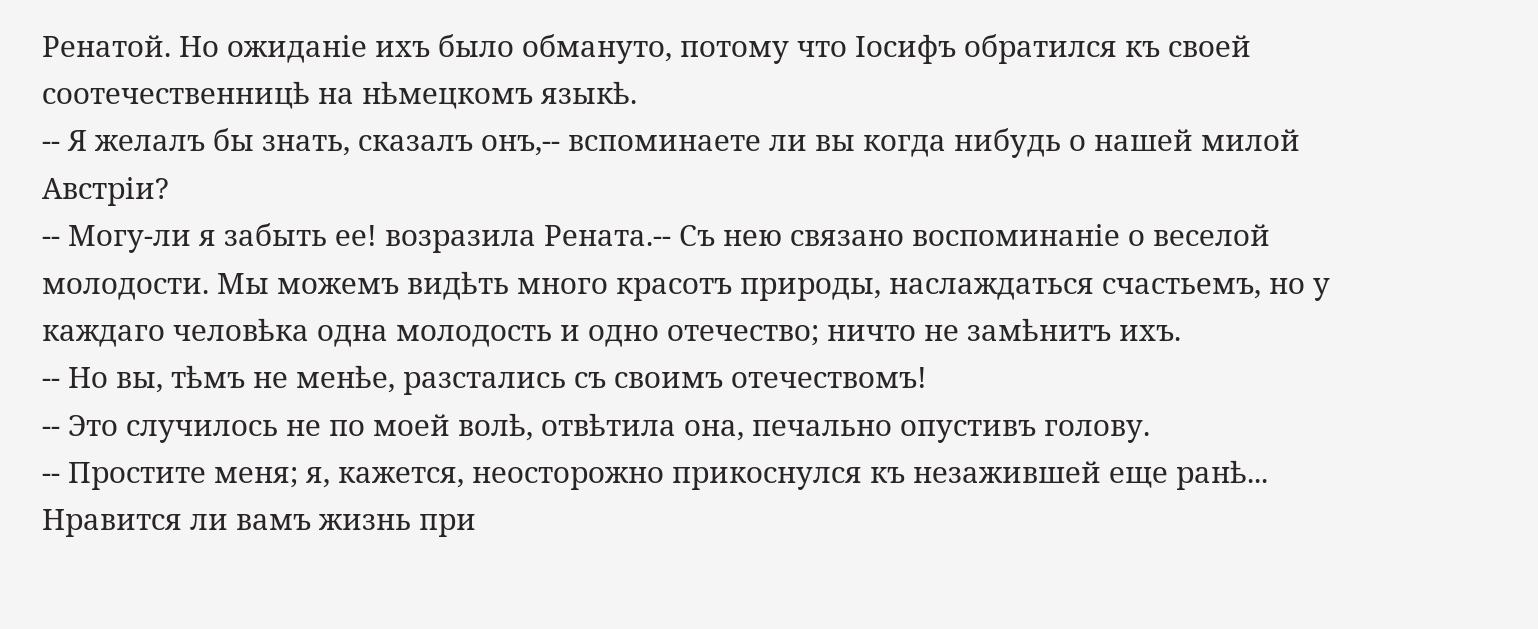Ренатой. Но ожиданіе ихъ было обмануто, потому что Іосифъ обратился къ своей соотечественницѣ на нѣмецкомъ языкѣ.
-- Я желалъ бы знать, сказалъ онъ,-- вспоминаете ли вы когда нибудь о нашей милой Австріи?
-- Могу-ли я забыть ее! возразила Рената.-- Съ нею связано воспоминаніе о веселой молодости. Мы можемъ видѣть много красотъ природы, наслаждаться счастьемъ, но у каждаго человѣка одна молодость и одно отечество; ничто не замѣнитъ ихъ.
-- Но вы, тѣмъ не менѣе, разстались съ своимъ отечествомъ!
-- Это случилось не по моей волѣ, отвѣтила она, печально опустивъ голову.
-- Простите меня; я, кажется, неосторожно прикоснулся къ незажившей еще ранѣ... Нравится ли вамъ жизнь при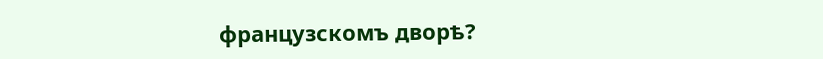французскомъ дворѣ?